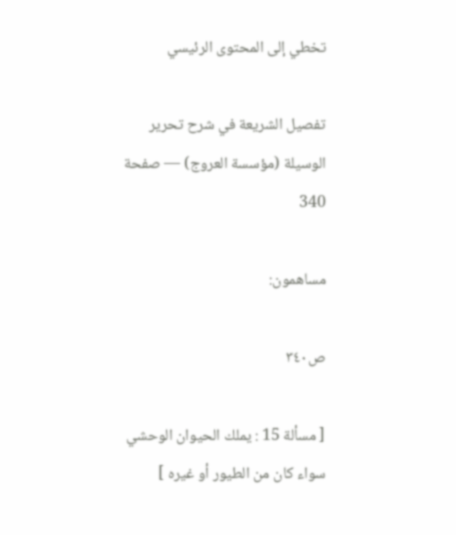تخطي إلى المحتوى الرئيسي

تفصيل الشريعة في شرح تحرير الوسيلة (مؤسسة العروج) — صفحة 340

مساهمون:

ص٣٤٠

[ مسألة 15 : يملك الحيوان الوحشي سواء كان من الطيور أو غيره ]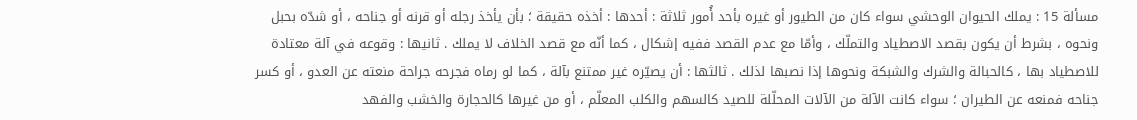مسألة 15 : يملك الحيوان الوحشي سواء كان من الطيور أو غيره بأحد أُمور ثلاثة : أحدها : أخذه حقيقة ؛ بأن يأخذ رجله أو قرنه أو جناحه ، أو شدّه بحبل ونحوه ، بشرط أن يكون بقصد الاصطياد والتملّك ، وأمّا مع عدم القصد ففيه إشكال ، كما أنّه مع قصد الخلاف لا يملك . ثانيها : وقوعه في آلة معتادة للاصطياد بها ، كالحبالة والشرك والشبكة ونحوها إذا نصبها لذلك . ثالثها : أن يصيّره غير ممتنع بآلة ، كما لو رماه فجرحه جراحة منعته عن العدو ، أو كسر جناحه فمنعه عن الطيران ؛ سواء كانت الآلة من الآلات المحلّلة للصيد كالسهم والكلب المعلّم ، أو من غيرها كالحجارة والخشب والفهد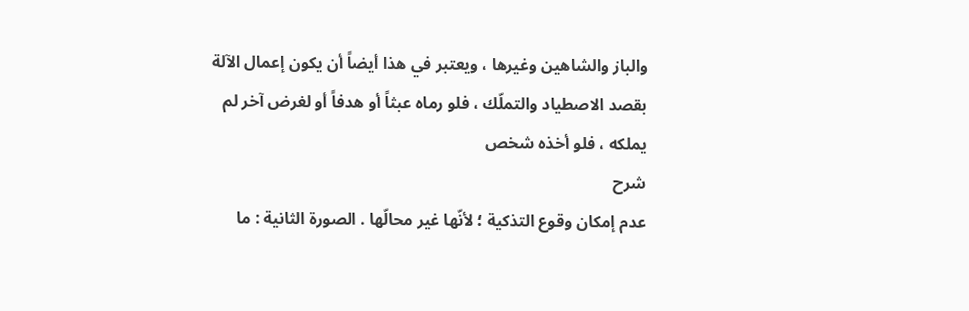والباز والشاهين وغيرها ، ويعتبر في هذا أيضاً أن يكون إعمال الآلة بقصد الاصطياد والتملّك ، فلو رماه عبثاً أو هدفاً أو لغرض آخر لم يملكه ، فلو أخذه شخص
شرح
عدم إمكان وقوع التذكية ؛ لأنّها غير محالّها . الصورة الثانية : ما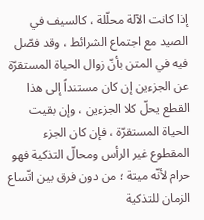إذا كانت الآلة محلّلة ، كالسيف في الصيد مع اجتماع الشرائط ، وقد فصّل فيه في المتن بأنّ زوال الحياة المستقرّة عن الجزءين إن كان مستنداً إلى هذا القطع يحلّ كلا الجزءين ، وإن بقيت الحياة المستقرّة ، فإن كان الجزء المقطوع غير الرأس ومحالّ التذكية فهو حرام لأنّه ميتة ؛ من دون فرق بين اتّساع الزمان للتذكية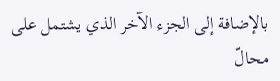بالإضافة إلى الجزء الآخر الذي يشتمل على محالّ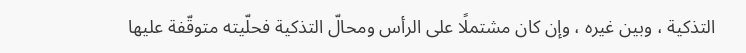التذكية ، وبين غيره ، وإن كان مشتملًا على الرأس ومحالّ التذكية فحلّيته متوقّفة عليها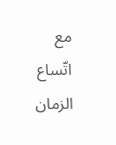مع اتّساع الزمان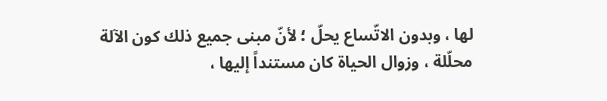لها ، وبدون الاتّساع يحلّ ؛ لأنّ مبنى جميع ذلك كون الآلة محلّلة ، وزوال الحياة كان مستنداً إليها ،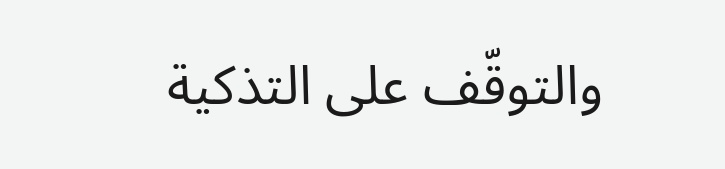والتوقّف على التذكية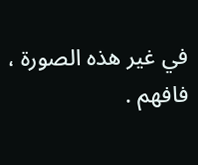في غير هذه الصورة ، فافهم .